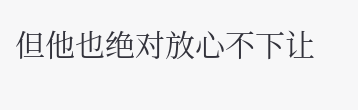但他也绝对放心不下让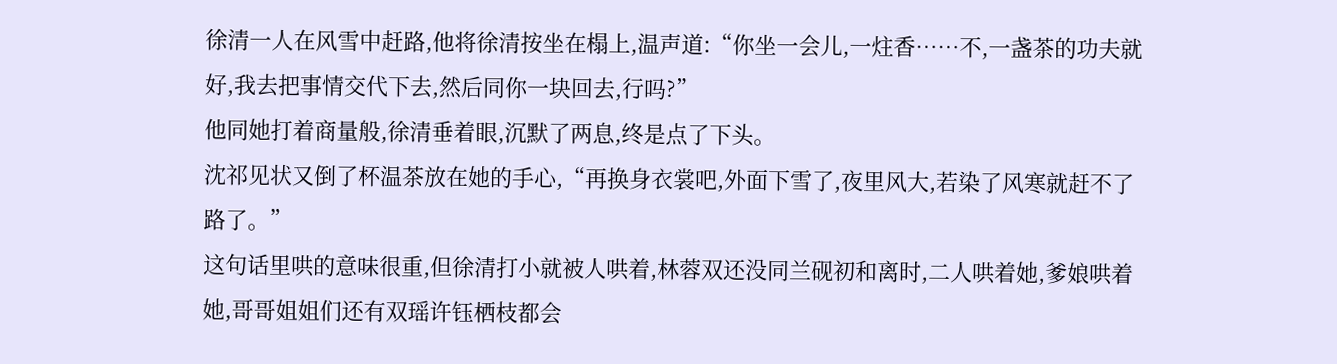徐清一人在风雪中赶路,他将徐清按坐在榻上,温声道:“你坐一会儿,一炷香……不,一盏茶的功夫就好,我去把事情交代下去,然后同你一块回去,行吗?”
他同她打着商量般,徐清垂着眼,沉默了两息,终是点了下头。
沈祁见状又倒了杯温茶放在她的手心,“再换身衣裳吧,外面下雪了,夜里风大,若染了风寒就赶不了路了。”
这句话里哄的意味很重,但徐清打小就被人哄着,林蓉双还没同兰砚初和离时,二人哄着她,爹娘哄着她,哥哥姐姐们还有双瑶许钰栖枝都会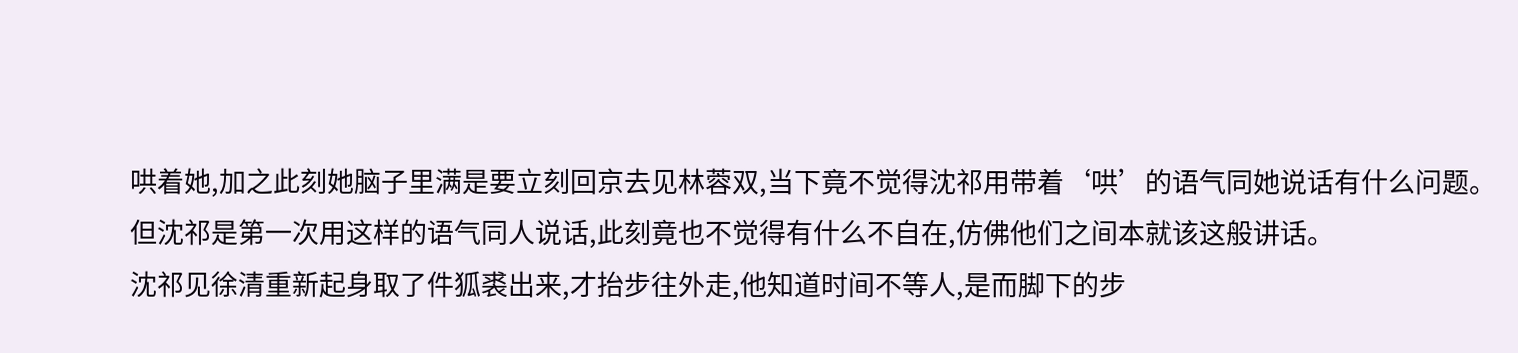哄着她,加之此刻她脑子里满是要立刻回京去见林蓉双,当下竟不觉得沈祁用带着‘哄’的语气同她说话有什么问题。
但沈祁是第一次用这样的语气同人说话,此刻竟也不觉得有什么不自在,仿佛他们之间本就该这般讲话。
沈祁见徐清重新起身取了件狐裘出来,才抬步往外走,他知道时间不等人,是而脚下的步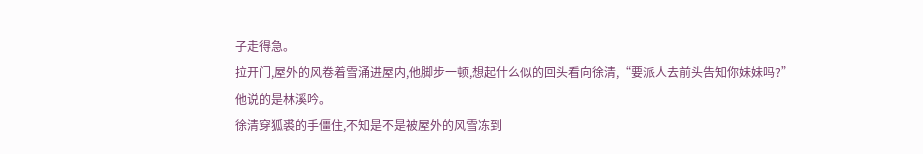子走得急。
拉开门,屋外的风卷着雪涌进屋内,他脚步一顿,想起什么似的回头看向徐清,“要派人去前头告知你妹妹吗?”
他说的是林溪吟。
徐清穿狐裘的手僵住,不知是不是被屋外的风雪冻到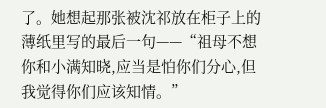了。她想起那张被沈祁放在柜子上的薄纸里写的最后一句——“祖母不想你和小满知晓,应当是怕你们分心,但我觉得你们应该知情。”